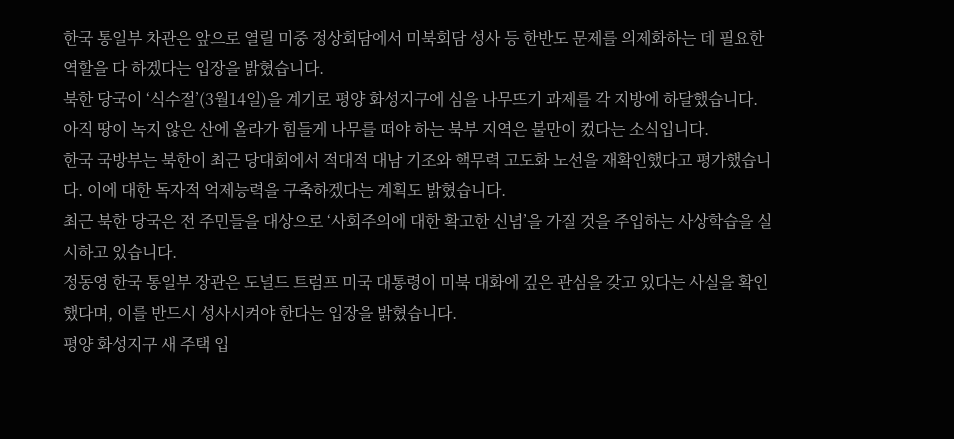한국 통일부 차관은 앞으로 열릴 미중 정상회담에서 미북회담 성사 등 한반도 문제를 의제화하는 데 필요한 역할을 다 하겠다는 입장을 밝혔습니다.
북한 당국이 ‘식수절’(3월14일)을 계기로 평양 화성지구에 심을 나무뜨기 과제를 각 지방에 하달했습니다. 아직 땅이 녹지 않은 산에 올라가 힘들게 나무를 떠야 하는 북부 지역은 불만이 컸다는 소식입니다.
한국 국방부는 북한이 최근 당대회에서 적대적 대남 기조와 핵무력 고도화 노선을 재확인했다고 평가했습니다. 이에 대한 독자적 억제능력을 구축하겠다는 계획도 밝혔습니다.
최근 북한 당국은 전 주민들을 대상으로 ‘사회주의에 대한 확고한 신념’을 가질 것을 주입하는 사상학습을 실시하고 있습니다.
정동영 한국 통일부 장관은 도널드 트럼프 미국 대통령이 미북 대화에 깊은 관심을 갖고 있다는 사실을 확인했다며, 이를 반드시 성사시켜야 한다는 입장을 밝혔습니다.
평양 화성지구 새 주택 입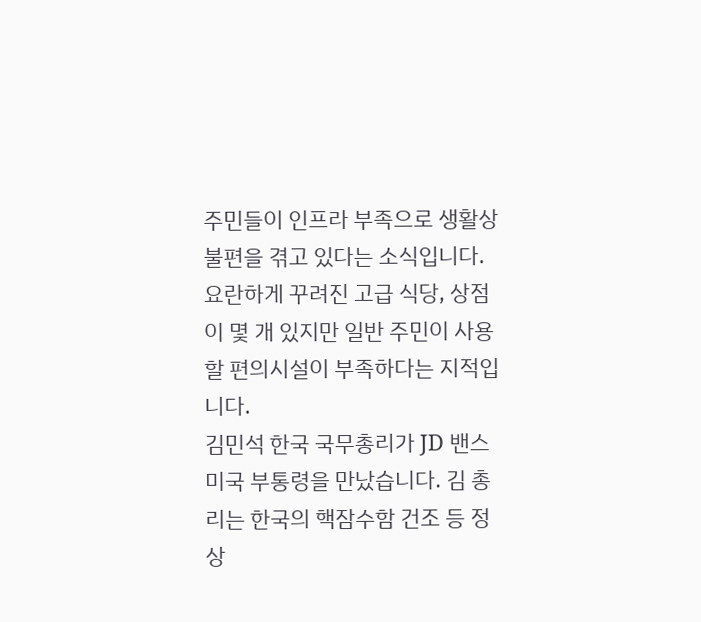주민들이 인프라 부족으로 생활상 불편을 겪고 있다는 소식입니다. 요란하게 꾸려진 고급 식당, 상점이 몇 개 있지만 일반 주민이 사용할 편의시설이 부족하다는 지적입니다.
김민석 한국 국무총리가 JD 밴스 미국 부통령을 만났습니다. 김 총리는 한국의 핵잠수함 건조 등 정상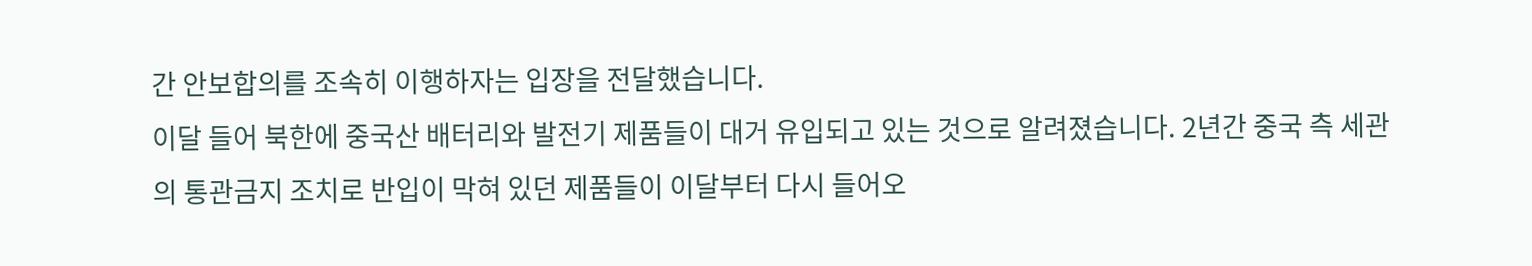간 안보합의를 조속히 이행하자는 입장을 전달했습니다.
이달 들어 북한에 중국산 배터리와 발전기 제품들이 대거 유입되고 있는 것으로 알려졌습니다. 2년간 중국 측 세관의 통관금지 조치로 반입이 막혀 있던 제품들이 이달부터 다시 들어오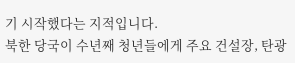기 시작했다는 지적입니다.
북한 당국이 수년째 청년들에게 주요 건설장, 탄광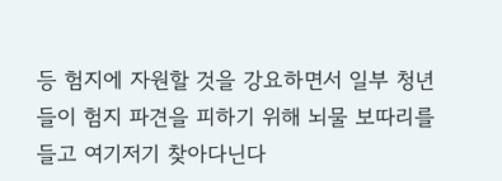등 험지에 자원할 것을 강요하면서 일부 청년들이 험지 파견을 피하기 위해 뇌물 보따리를 들고 여기저기 찾아다닌다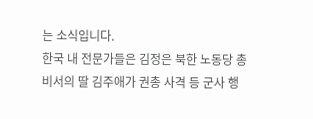는 소식입니다.
한국 내 전문가들은 김정은 북한 노동당 총비서의 딸 김주애가 권총 사격 등 군사 행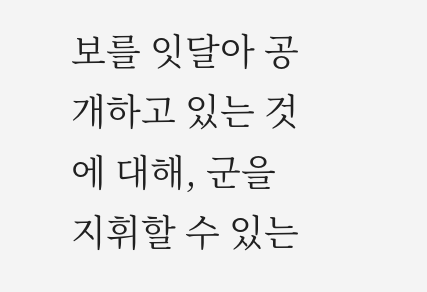보를 잇달아 공개하고 있는 것에 대해, 군을 지휘할 수 있는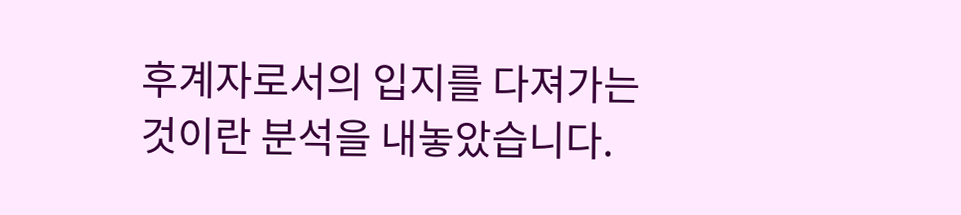후계자로서의 입지를 다져가는 것이란 분석을 내놓았습니다.